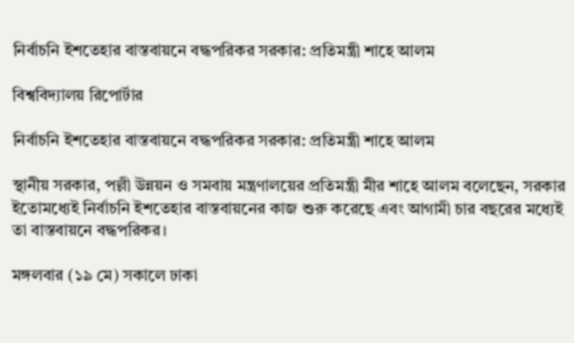নির্বাচনি ইশতেহার বাস্তবায়নে বদ্ধপরিকর সরকার: প্রতিমন্ত্রী শাহে আলম

বিশ্ববিদ্যালয় রিপোর্টার

নির্বাচনি ইশতেহার বাস্তবায়নে বদ্ধপরিকর সরকার: প্রতিমন্ত্রী শাহে আলম

স্থানীয় সরকার, পল্লী উন্নয়ন ও সমবায় মন্ত্রণালয়ের প্রতিমন্ত্রী মীর শাহে আলম বলেছেন, সরকার ইতোমধ্যেই নির্বাচনি ইশতেহার বাস্তবায়নের কাজ শুরু করেছে এবং আগামী চার বছরের মধ্যেই তা বাস্তবায়নে বদ্ধপরিকর।

মঙ্গলবার (১৯ মে) সকালে ঢাকা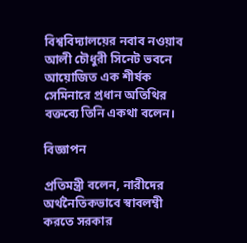বিশ্ববিদ্যালয়ের নবাব নওয়াব আলী চৌধুরী সিনেট ভবনে আয়োজিত এক শীর্ষক সেমিনারে প্রধান অতিথির বক্তব্যে তিনি একথা বলেন।

বিজ্ঞাপন

প্রতিমন্ত্রী বলেন, নারীদের অর্থনৈতিকভাবে স্বাবলম্বী করতে সরকার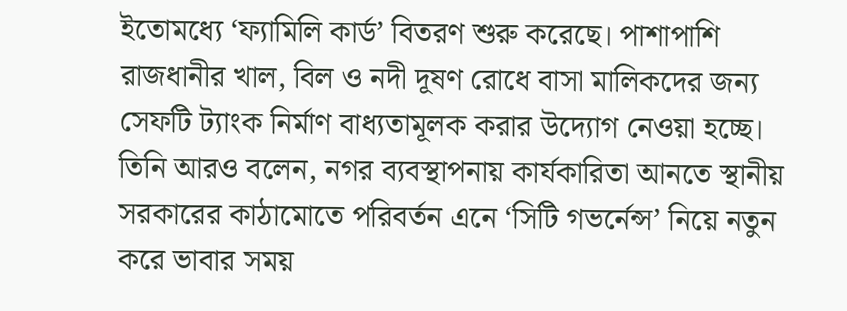ইতোমধ্যে ‘ফ্যামিলি কার্ড’ বিতরণ শুরু করেছে। পাশাপাশি রাজধানীর খাল, বিল ও নদী দূষণ রোধে বাসা মালিকদের জন্য সেফটি ট্যাংক নির্মাণ বাধ্যতামূলক করার উদ্যোগ নেওয়া হচ্ছে। তিনি আরও বলেন, নগর ব্যবস্থাপনায় কার্যকারিতা আনতে স্থানীয় সরকারের কাঠামোতে পরিবর্তন এনে ‘সিটি গভর্নেন্স’ নিয়ে নতুন করে ভাবার সময়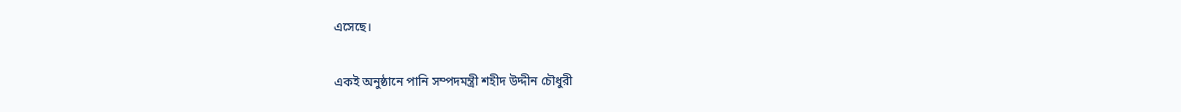এসেছে।

একই অনুষ্ঠানে পানি সম্পদমন্ত্রী শহীদ উদ্দীন চৌধুরী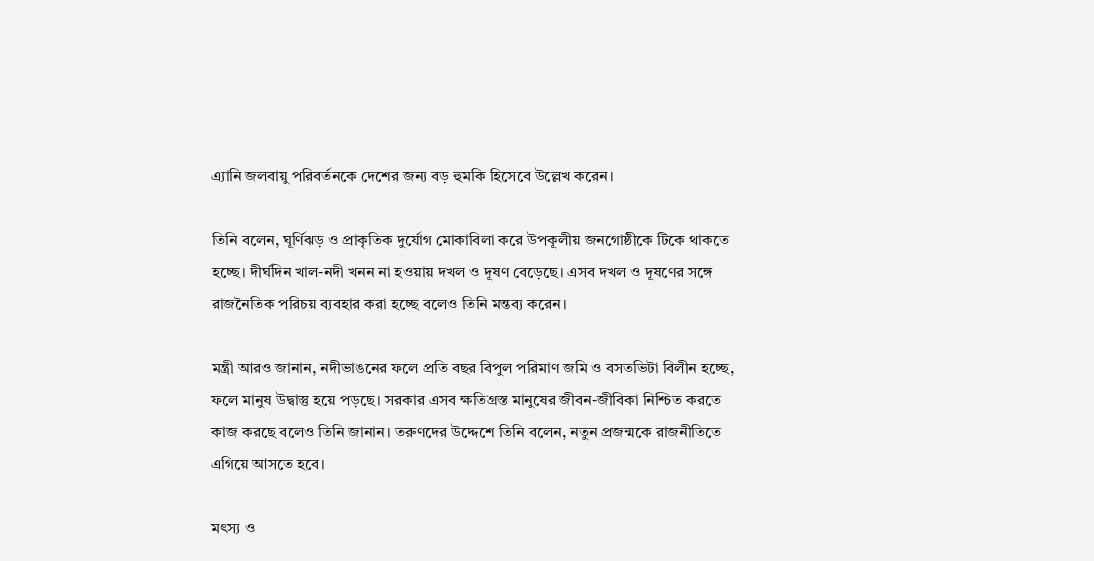এ্যানি জলবায়ু পরিবর্তনকে দেশের জন্য বড় হুমকি হিসেবে উল্লেখ করেন।

তিনি বলেন, ঘূর্ণিঝড় ও প্রাকৃতিক দুর্যোগ মোকাবিলা করে উপকূলীয় জনগোষ্ঠীকে টিকে থাকতে হচ্ছে। দীর্ঘদিন খাল-নদী খনন না হওয়ায় দখল ও দূষণ বেড়েছে। এসব দখল ও দূষণের সঙ্গে রাজনৈতিক পরিচয় ব্যবহার করা হচ্ছে বলেও তিনি মন্তব্য করেন।

মন্ত্রী আরও জানান, নদীভাঙনের ফলে প্রতি বছর বিপুল পরিমাণ জমি ও বসতভিটা বিলীন হচ্ছে, ফলে মানুষ উদ্বাস্তু হয়ে পড়ছে। সরকার এসব ক্ষতিগ্রস্ত মানুষের জীবন-জীবিকা নিশ্চিত করতে কাজ করছে বলেও তিনি জানান। তরুণদের উদ্দেশে তিনি বলেন, নতুন প্রজন্মকে রাজনীতিতে এগিয়ে আসতে হবে।

মৎস্য ও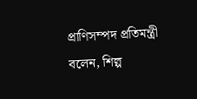প্রাণিসম্পদ প্রতিমন্ত্রী বলেন, শিল্প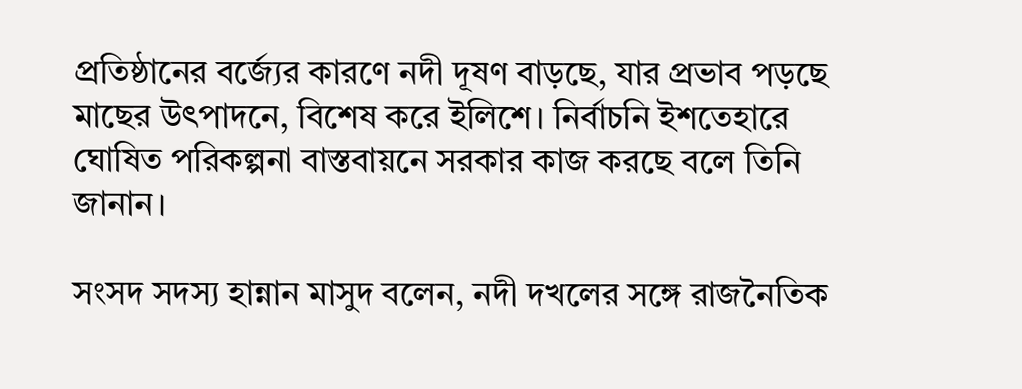প্রতিষ্ঠানের বর্জ্যের কারণে নদী দূষণ বাড়ছে, যার প্রভাব পড়ছে মাছের উৎপাদনে, বিশেষ করে ইলিশে। নির্বাচনি ইশতেহারে ঘোষিত পরিকল্পনা বাস্তবায়নে সরকার কাজ করছে বলে তিনি জানান।

সংসদ সদস্য হান্নান মাসুদ বলেন, নদী দখলের সঙ্গে রাজনৈতিক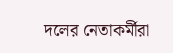দলের নেতাকর্মীরা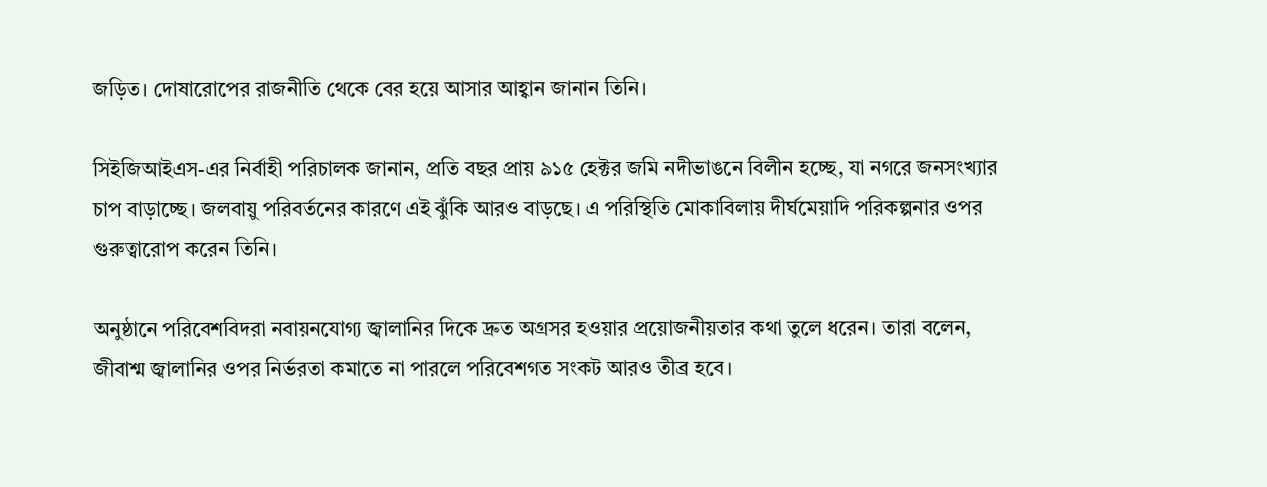জড়িত। দোষারোপের রাজনীতি থেকে বের হয়ে আসার আহ্বান জানান তিনি।

সিইজিআইএস-এর নির্বাহী পরিচালক জানান, প্রতি বছর প্রায় ৯১৫ হেক্টর জমি নদীভাঙনে বিলীন হচ্ছে, যা নগরে জনসংখ্যার চাপ বাড়াচ্ছে। জলবায়ু পরিবর্তনের কারণে এই ঝুঁকি আরও বাড়ছে। এ পরিস্থিতি মোকাবিলায় দীর্ঘমেয়াদি পরিকল্পনার ওপর গুরুত্বারোপ করেন তিনি।

অনুষ্ঠানে পরিবেশবিদরা নবায়নযোগ্য জ্বালানির দিকে দ্রুত অগ্রসর হওয়ার প্রয়োজনীয়তার কথা তুলে ধরেন। তারা বলেন, জীবাশ্ম জ্বালানির ওপর নির্ভরতা কমাতে না পারলে পরিবেশগত সংকট আরও তীব্র হবে।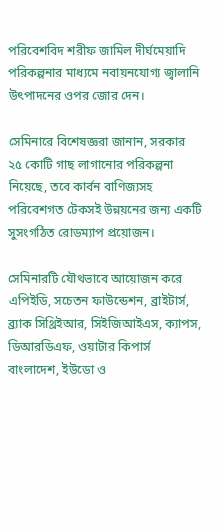পরিবেশবিদ শরীফ জামিল দীর্ঘমেয়াদি পরিকল্পনার মাধ্যমে নবায়নযোগ্য জ্বালানি উৎপাদনের ওপর জোর দেন।

সেমিনারে বিশেষজ্ঞরা জানান, সরকার ২৫ কোটি গাছ লাগানোর পরিকল্পনা নিয়েছে, তবে কার্বন বাণিজ্যসহ পরিবেশগত টেকসই উন্নয়নের জন্য একটি সুসংগঠিত রোডম্যাপ প্রয়োজন।

সেমিনারটি যৌথভাবে আয়োজন করে এপিইডি, সচেতন ফাউন্ডেশন, ব্রাইটার্স, ব্র্যাক সিথ্রিইআর, সিইজিআইএস, ক্যাপস, ডিআরডিএফ, ওয়াটার কিপার্স বাংলাদেশ, ইউডো ও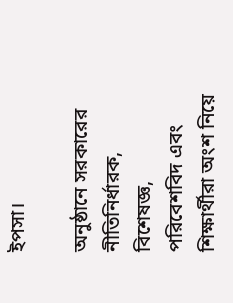ইপসা।

অনুষ্ঠানে সরকারের নীতিনির্ধারক, বিশেষজ্ঞ, পরিবেশবিদ এবং শিক্ষার্থীরা অংশ নিয়ে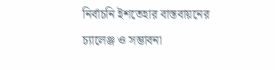নির্বাচনি ইশতেহার বাস্তবায়নের চ্যালেঞ্জ ও সম্ভাবনা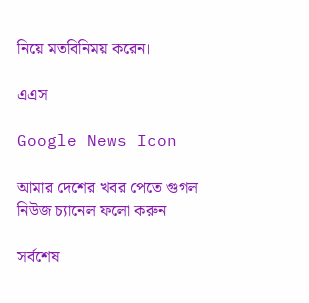নিয়ে মতবিনিময় করেন।

এএস

Google News Icon

আমার দেশের খবর পেতে গুগল নিউজ চ্যানেল ফলো করুন

সর্বশেষ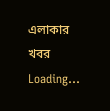এলাকার খবর
Loading...